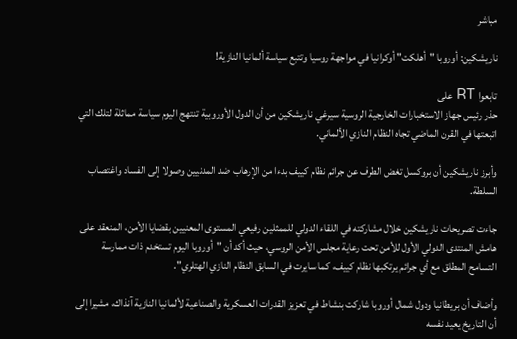مباشر

ناريشكين: أوروبا "أهلكت" أوكرانيا في مواجهة روسيا وتتبع سياسة ألمانيا النازية!

تابعوا RT على
حذر رئيس جهاز الاستخبارات الخارجية الروسية سيرغي ناريشكين من أن الدول الأوروبية تنتهج اليوم سياسة مماثلة لتلك التي اتبعتها في القرن الماضي تجاه النظام النازي الألماني.

وأبرز ناريشكين أن بروكسل تغض الطرف عن جرائم نظام كييف بدءا من الإرهاب ضد المدنيين وصولا إلى الفساد واغتصاب السلطة.

جاءت تصريحات ناريشكين خلال مشاركته في اللقاء الدولي للممثلين رفيعي المستوى المعنيين بقضايا الأمن، المنعقد على هامش المنتدى الدولي الأول للأمن تحت رعاية مجلس الأمن الروسي، حيث أكد أن "أوروبا اليوم تستخدم ذات ممارسة التسامح المطلق مع أي جرائم يرتكبها نظام كييف، كما سايرت في السابق النظام النازي الهتلري".

وأضاف أن بريطانيا ودول شمال أوروبا شاركت بنشاط في تعزيز القدرات العسكرية والصناعية لألمانيا النازية آنذاك، مشيرا إلى أن التاريخ يعيد نفسه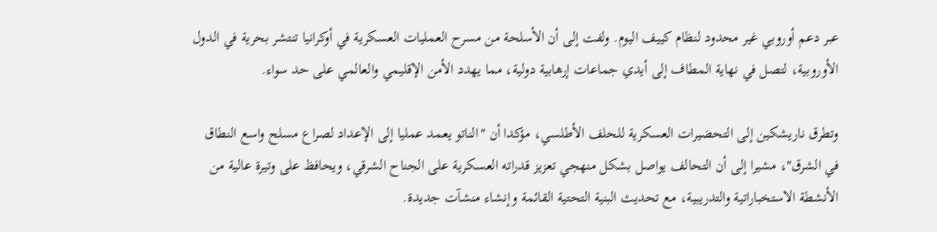عبر دعم أوروبي غير محدود لنظام كييف اليوم. ولفت إلى أن الأسلحة من مسرح العمليات العسكرية في أوكرانيا تنتشر بحرية في الدول الأوروبية، لتصل في نهاية المطاف إلى أيدي جماعات إرهابية دولية، مما يهدد الأمن الإقليمي والعالمي على حد سواء.

وتطرق ناريشكين إلى التحضيرات العسكرية للحلف الأطلسي، مؤكدا أن "الناتو يعمد عمليا إلى الإعداد لصراع مسلح واسع النطاق في الشرق"، مشيرا إلى أن التحالف يواصل بشكل منهجي تعزيز قدراته العسكرية على الجناح الشرقي، ويحافظ على وتيرة عالية من الأنشطة الاستخباراتية والتدريبية، مع تحديث البنية التحتية القائمة وإنشاء منشآت جديدة.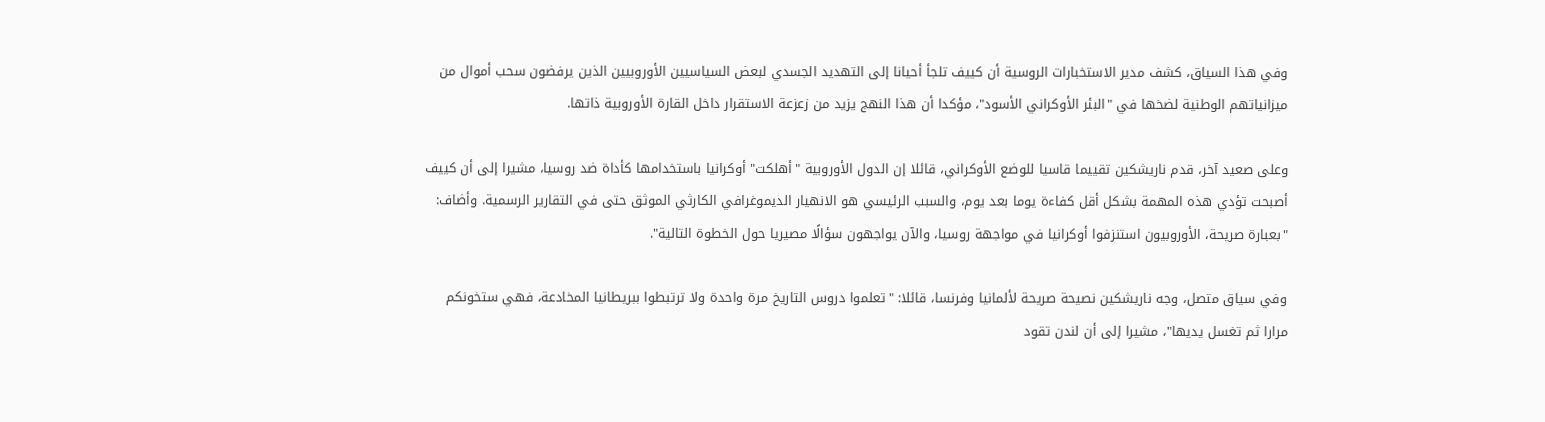وفي هذا السياق، كشف مدير الاستخبارات الروسية أن كييف تلجأ أحيانا إلى التهديد الجسدي لبعض السياسيين الأوروبيين الذين يرفضون سحب أموال من ميزانياتهم الوطنية لضخها في "البئر الأوكراني الأسود"، مؤكدا أن هذا النهج يزيد من زعزعة الاستقرار داخل القارة الأوروبية ذاتها.

وعلى صعيد آخر، قدم ناريشكين تقييما قاسيا للوضع الأوكراني، قائلا إن الدول الأوروبية "أهلكت" أوكرانيا باستخدامها كأداة ضد روسيا، مشيرا إلى أن كييف أصبحت تؤدي هذه المهمة بشكل أقل كفاءة يوما بعد يوم، والسبب الرئيسي هو الانهيار الديموغرافي الكارثي الموثق حتى في التقارير الرسمية. وأضاف: "بعبارة صريحة، الأوروبيون استنزفوا أوكرانيا في مواجهة روسيا، والآن يواجهون سؤالًا مصيريا حول الخطوة التالية".

وفي سياق متصل، وجه ناريشكين نصيحة صريحة لألمانيا وفرنسا، قائلا: "تعلموا دروس التاريخ مرة واحدة ولا ترتبطوا ببريطانيا المخادعة، فهي ستخونكم مرارا ثم تغسل يديها"، مشيرا إلى أن لندن تقود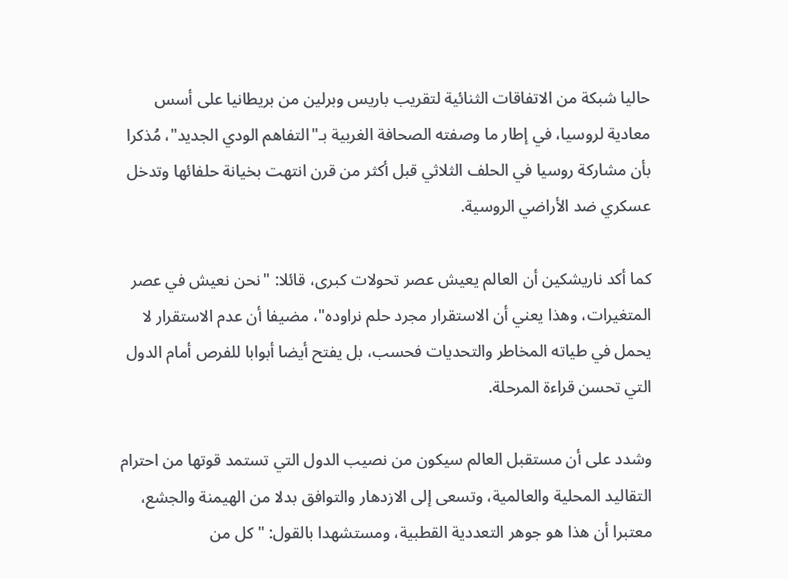حاليا شبكة من الاتفاقات الثنائية لتقريب باريس وبرلين من بريطانيا على أسس معادية لروسيا، في إطار ما وصفته الصحافة الغربية بـ"التفاهم الودي الجديد"، مُذكرا بأن مشاركة روسيا في الحلف الثلاثي قبل أكثر من قرن انتهت بخيانة حلفائها وتدخل عسكري ضد الأراضي الروسية.

كما أكد ناريشكين أن العالم يعيش عصر تحولات كبرى، قائلا: "نحن نعيش في عصر المتغيرات، وهذا يعني أن الاستقرار مجرد حلم نراوده"، مضيفا أن عدم الاستقرار لا يحمل في طياته المخاطر والتحديات فحسب، بل يفتح أيضا أبوابا للفرص أمام الدول التي تحسن قراءة المرحلة.

وشدد على أن مستقبل العالم سيكون من نصيب الدول التي تستمد قوتها من احترام التقاليد المحلية والعالمية، وتسعى إلى الازدهار والتوافق بدلا من الهيمنة والجشع، معتبرا أن هذا هو جوهر التعددية القطبية، ومستشهدا بالقول: "كل من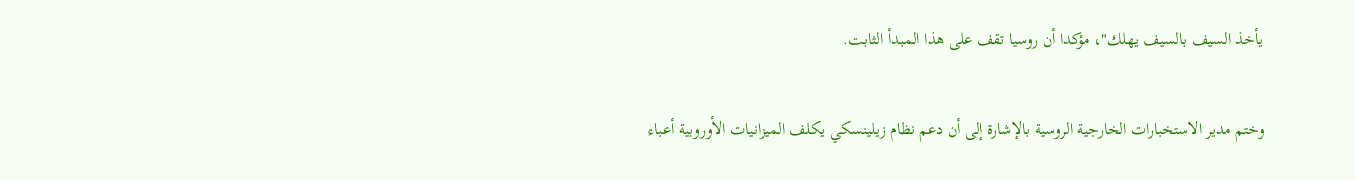يأخذ السيف بالسيف يهلك"، مؤكدا أن روسيا تقف على هذا المبدأ الثابت.

وختم مدير الاستخبارات الخارجية الروسية بالإشارة إلى أن دعم نظام زيلينسكي يكلف الميزانيات الأوروبية أعباء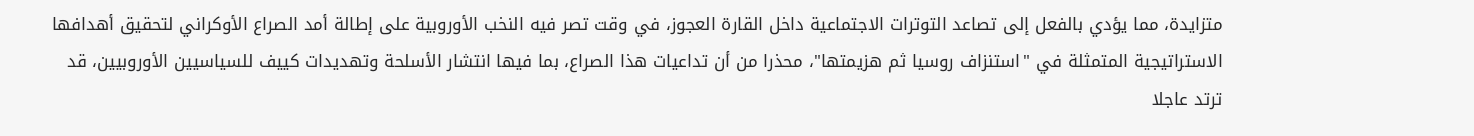متزايدة، مما يؤدي بالفعل إلى تصاعد التوترات الاجتماعية داخل القارة العجوز، في وقت تصر فيه النخب الأوروبية على إطالة أمد الصراع الأوكراني لتحقيق أهدافها الاستراتيجية المتمثلة في "استنزاف روسيا ثم هزيمتها"، محذرا من أن تداعيات هذا الصراع، بما فيها انتشار الأسلحة وتهديدات كييف للسياسيين الأوروبيين، قد ترتد عاجلا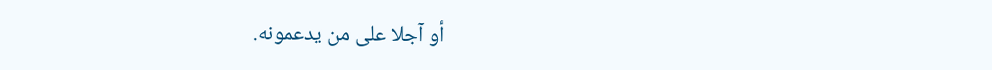أو آجلا على من يدعمونه.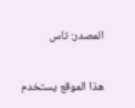المصدر: تاس

هذا الموقع يستخدم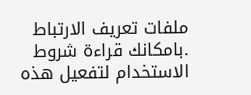ملفات تعريف الارتباط .بامكانك قراءة شروط الاستخدام لتفعيل هذه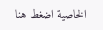الخاصية اضغط هنا